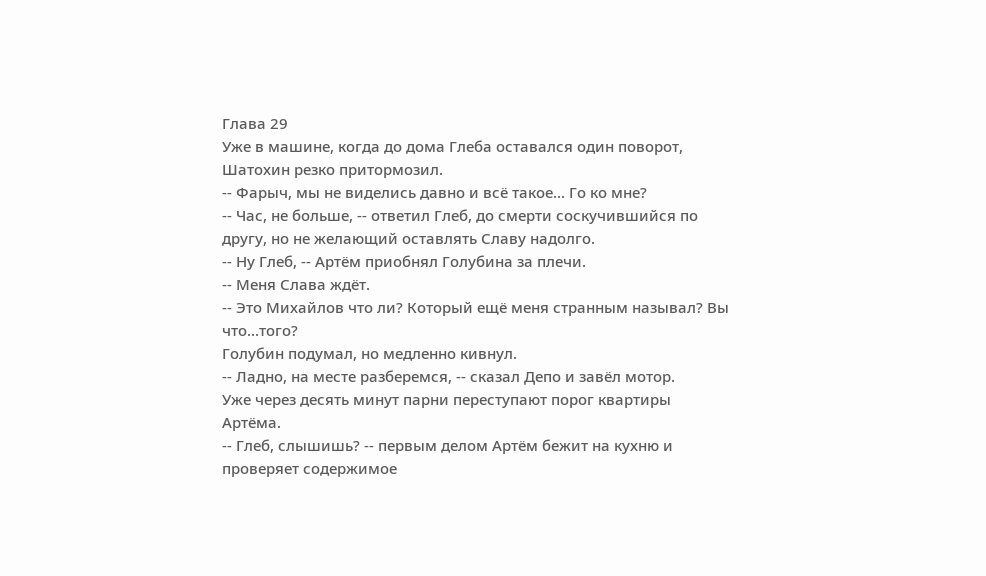Глава 29
Уже в машине, когда до дома Глеба оставался один поворот, Шатохин резко притормозил.
-- Фарыч, мы не виделись давно и всё такое... Го ко мне?
-- Час, не больше, -- ответил Глеб, до смерти соскучившийся по другу, но не желающий оставлять Славу надолго.
-- Ну Глеб, -- Артём приобнял Голубина за плечи.
-- Меня Слава ждёт.
-- Это Михайлов что ли? Который ещё меня странным называл? Вы что...того?
Голубин подумал, но медленно кивнул.
-- Ладно, на месте разберемся, -- сказал Депо и завёл мотор.
Уже через десять минут парни переступают порог квартиры Артёма.
-- Глеб, слышишь? -- первым делом Артём бежит на кухню и проверяет содержимое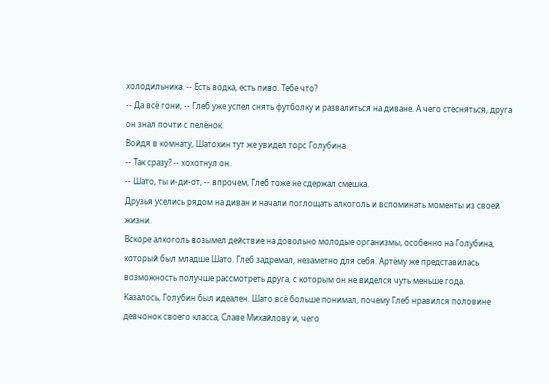холодильника. -- Есть водка, есть пиво. Тебе что?
-- Да всё гони, -- Глеб уже успел снять футболку и развалиться на диване. А чего стесняться, друга он знал почти с пелёнок.
Войдя в комнату, Шатохин тут же увидел торс Голубина.
-- Так сразу? -- хохотнул он.
-- Шато, ты и-ди-от, -- впрочем, Глеб тоже не сдержал смешка.
Друзья уселись рядом на диван и начали поглощать алкоголь и вспоминать моменты из своей жизни.
Вскоре алкоголь возымел действие на довольно молодые организмы, особенно на Голубина, который был младше Шато. Глеб задремал, незаметно для себя. Артёму же представилась возможность получше рассмотреть друга, с которым он не виделся чуть меньше года.
Казалось, Голубин был идеален. Шато всё больше понимал, почему Глеб нравился половине девчонок своего класса, Славе Михайлову и, чего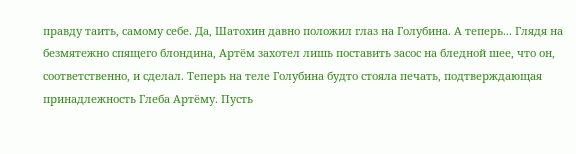правду таить, самому себе. Да, Шатохин давно положил глаз на Голубина. А теперь... Глядя на безмятежно спящего блондина, Артём захотел лишь поставить засос на бледной шее, что он, соответственно, и сделал. Теперь на теле Голубина будто стояла печать, подтверждающая принадлежность Глеба Артёму. Пусть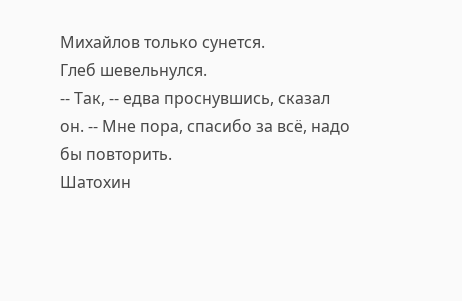Михайлов только сунется.
Глеб шевельнулся.
-- Так, -- едва проснувшись, сказал он. -- Мне пора, спасибо за всё, надо бы повторить.
Шатохин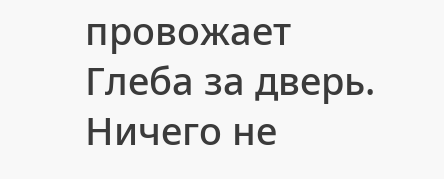провожает Глеба за дверь. Ничего не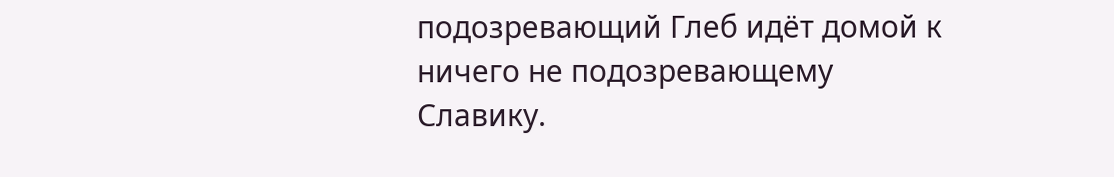подозревающий Глеб идёт домой к ничего не подозревающему Славику.